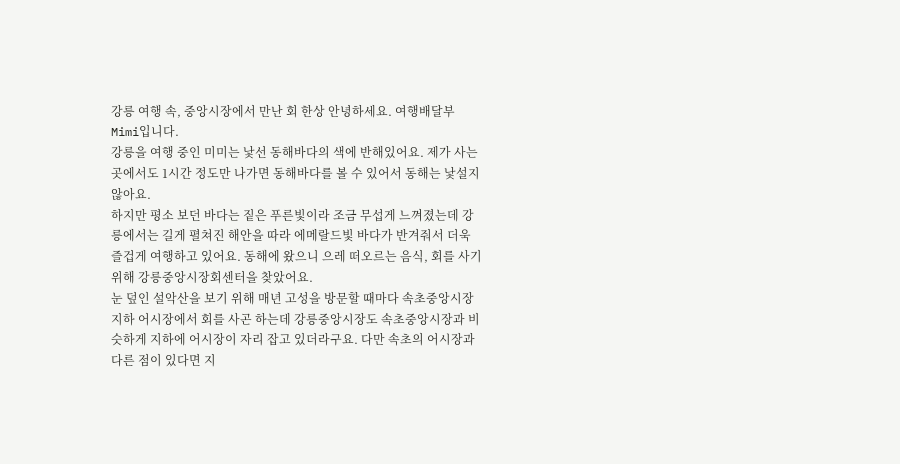강릉 여행 속, 중앙시장에서 만난 회 한상 안녕하세요. 여행배달부 Mimi입니다.
강릉을 여행 중인 미미는 낯선 동해바다의 색에 반해있어요. 제가 사는 곳에서도 1시간 정도만 나가면 동해바다를 볼 수 있어서 동해는 낯설지 않아요.
하지만 평소 보던 바다는 짙은 푸른빛이라 조금 무섭게 느껴졌는데 강릉에서는 길게 펼쳐진 해안을 따라 에메랄드빛 바다가 반겨줘서 더욱 즐겁게 여행하고 있어요. 동해에 왔으니 으레 떠오르는 음식, 회를 사기 위해 강릉중앙시장회센터을 찾았어요.
눈 덮인 설악산을 보기 위해 매년 고성을 방문할 때마다 속초중앙시장 지하 어시장에서 회를 사곤 하는데 강릉중앙시장도 속초중앙시장과 비슷하게 지하에 어시장이 자리 잡고 있더라구요. 다만 속초의 어시장과 다른 점이 있다면 지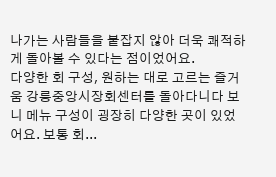나가는 사람들을 붙잡지 않아 더욱 쾌적하게 돌아볼 수 있다는 점이었어요.
다양한 회 구성, 원하는 대로 고르는 즐거움 강릉중앙시장회센터를 돌아다니다 보니 메뉴 구성이 굉장히 다양한 곳이 있었어요. 보통 회...